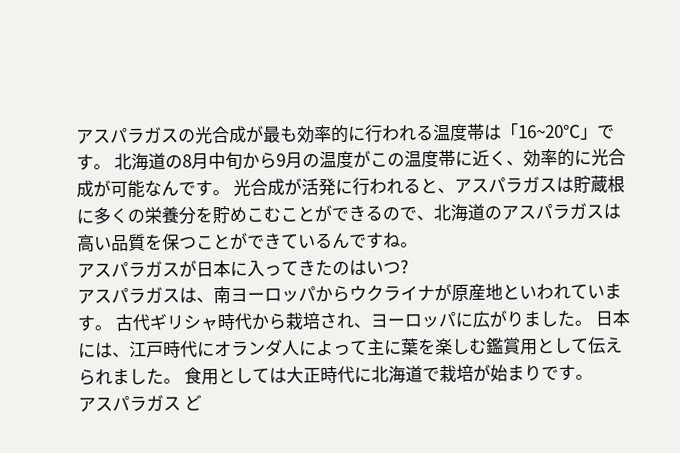アスパラガスの光合成が最も効率的に行われる温度帯は「16~20℃」です。 北海道の8月中旬から9月の温度がこの温度帯に近く、効率的に光合成が可能なんです。 光合成が活発に行われると、アスパラガスは貯蔵根に多くの栄養分を貯めこむことができるので、北海道のアスパラガスは高い品質を保つことができているんですね。
アスパラガスが日本に入ってきたのはいつ?
アスパラガスは、南ヨーロッパからウクライナが原産地といわれています。 古代ギリシャ時代から栽培され、ヨーロッパに広がりました。 日本には、江戸時代にオランダ人によって主に葉を楽しむ鑑賞用として伝えられました。 食用としては大正時代に北海道で栽培が始まりです。
アスパラガス ど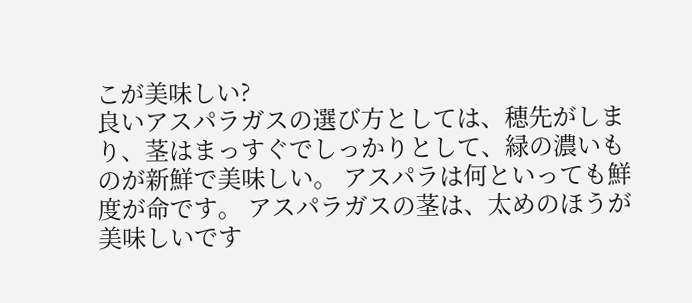こが美味しい?
良いアスパラガスの選び方としては、穂先がしまり、茎はまっすぐでしっかりとして、緑の濃いものが新鮮で美味しい。 アスパラは何といっても鮮度が命です。 アスパラガスの茎は、太めのほうが美味しいです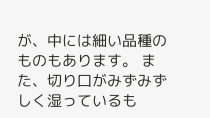が、中には細い品種のものもあります。 また、切り口がみずみずしく湿っているも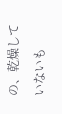の、乾燥していないも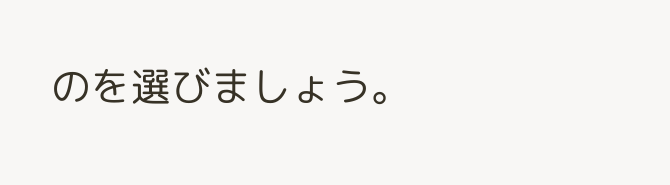のを選びましょう。